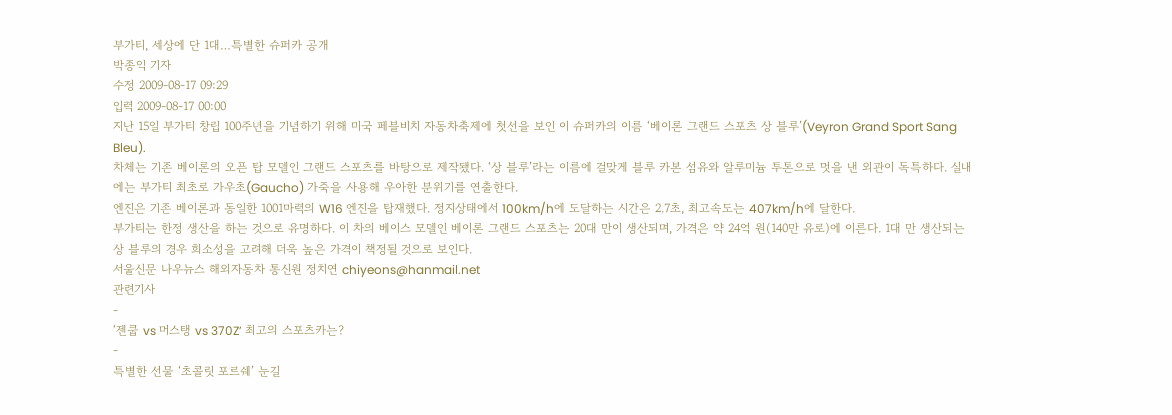부가티, 세상에 단 1대…특별한 슈퍼카 공개
박종익 기자
수정 2009-08-17 09:29
입력 2009-08-17 00:00
지난 15일 부가티 창립 100주년을 기념하기 위해 미국 페블비치 자동차축제에 첫선을 보인 이 슈퍼카의 이름 ‘베이론 그랜드 스포츠 상 블루’(Veyron Grand Sport Sang Bleu).
차체는 기존 베이론의 오픈 탑 모델인 그랜드 스포츠를 바탕으로 제작됐다. ‘상 블루’라는 이름에 걸맞게 블루 카본 섬유와 알루미늄 투톤으로 멋을 낸 외관이 독특하다. 실내에는 부가티 최초로 가우초(Gaucho) 가죽을 사용해 우아한 분위기를 연출한다.
엔진은 기존 베이론과 동일한 1001마력의 W16 엔진을 탑재했다. 정지상태에서 100km/h에 도달하는 시간은 2.7초, 최고속도는 407km/h에 달한다.
부가티는 한정 생산을 하는 것으로 유명하다. 이 차의 베이스 모델인 베이론 그랜드 스포츠는 20대 만이 생산되며, 가격은 약 24억 원(140만 유로)에 이른다. 1대 만 생산되는 상 블루의 경우 희소성을 고려해 더욱 높은 가격이 책정될 것으로 보인다.
서울신문 나우뉴스 해외자동차 통신원 정치연 chiyeons@hanmail.net
관련기사
-
‘젠쿱 vs 머스탱 vs 370Z’ 최고의 스포츠카는?
-
특별한 선물 ‘초콜릿 포르쉐’ 눈길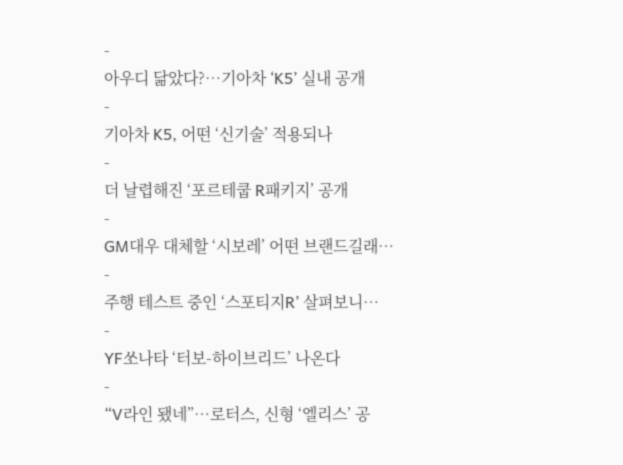-
아우디 닮았다?…기아차 ‘K5’ 실내 공개
-
기아차 K5, 어떤 ‘신기술’ 적용되나
-
더 날렵해진 ‘포르테쿱 R패키지’ 공개
-
GM대우 대체할 ‘시보레’ 어떤 브랜드길래…
-
주행 테스트 중인 ‘스포티지R’ 살펴보니…
-
YF쏘나타 ‘터보-하이브리드’ 나온다
-
“V라인 됐네”…로터스, 신형 ‘엘리스’ 공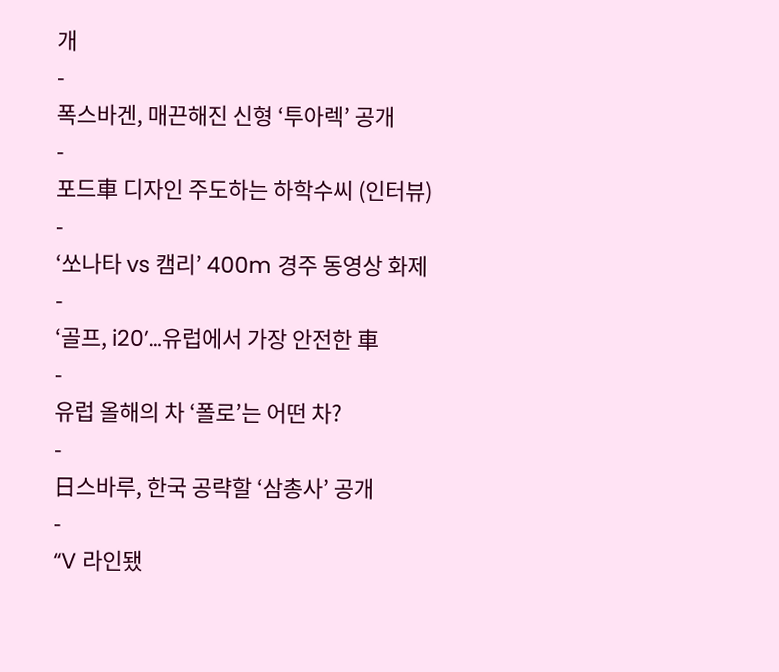개
-
폭스바겐, 매끈해진 신형 ‘투아렉’ 공개
-
포드車 디자인 주도하는 하학수씨 (인터뷰)
-
‘쏘나타 vs 캠리’ 400m 경주 동영상 화제
-
‘골프, i20’…유럽에서 가장 안전한 車
-
유럽 올해의 차 ‘폴로’는 어떤 차?
-
日스바루, 한국 공략할 ‘삼총사’ 공개
-
“V 라인됐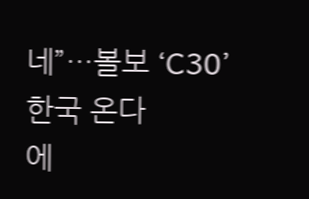네”…볼보 ‘C30’ 한국 온다
에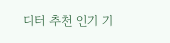디터 추천 인기 기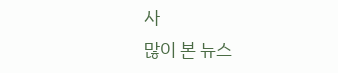사
많이 본 뉴스